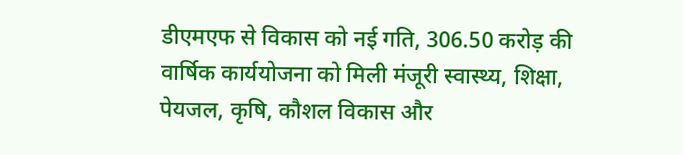डीएमएफ से विकास को नई गति, 306.50 करोड़ की वार्षिक कार्ययोजना को मिली मंजूरी स्वास्थ्य, शिक्षा, पेयजल, कृषि, कौशल विकास और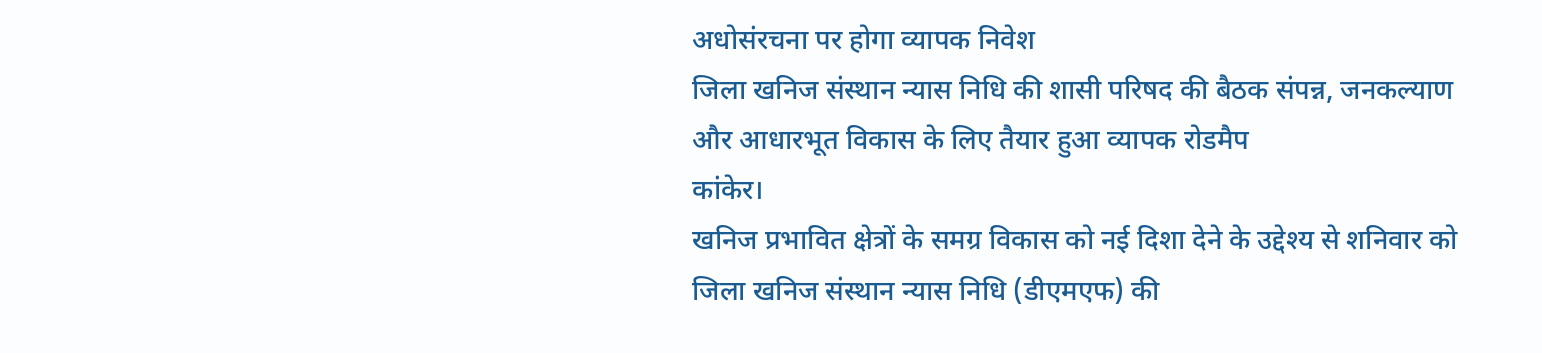अधोसंरचना पर होगा व्यापक निवेश
जिला खनिज संस्थान न्यास निधि की शासी परिषद की बैठक संपन्न, जनकल्याण और आधारभूत विकास के लिए तैयार हुआ व्यापक रोडमैप
कांकेर।
खनिज प्रभावित क्षेत्रों के समग्र विकास को नई दिशा देने के उद्देश्य से शनिवार को जिला खनिज संस्थान न्यास निधि (डीएमएफ) की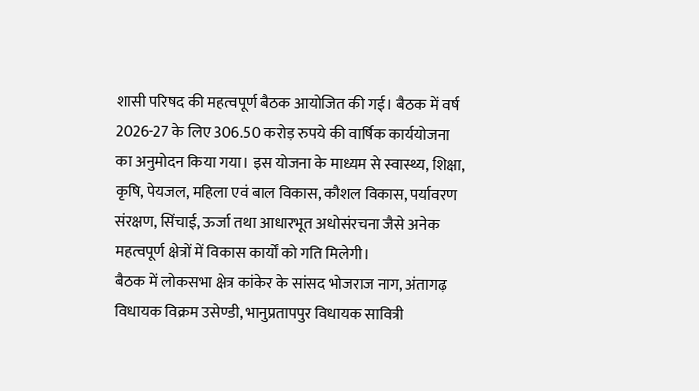शासी परिषद की महत्वपूर्ण बैठक आयोजित की गई। बैठक में वर्ष 2026-27 के लिए 306.50 करोड़ रुपये की वार्षिक कार्ययोजना का अनुमोदन किया गया। इस योजना के माध्यम से स्वास्थ्य, शिक्षा, कृषि, पेयजल, महिला एवं बाल विकास, कौशल विकास, पर्यावरण संरक्षण, सिंचाई, ऊर्जा तथा आधारभूत अधोसंरचना जैसे अनेक महत्वपूर्ण क्षेत्रों में विकास कार्यों को गति मिलेगी।
बैठक में लोकसभा क्षेत्र कांकेर के सांसद भोजराज नाग, अंतागढ़ विधायक विक्रम उसेण्डी, भानुप्रतापपुर विधायक सावित्री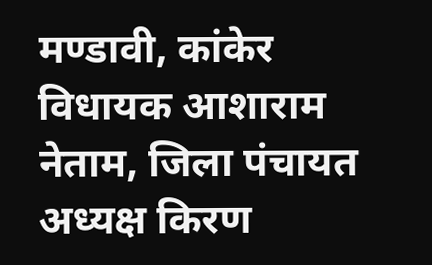मण्डावी, कांकेर विधायक आशाराम नेताम, जिला पंचायत अध्यक्ष किरण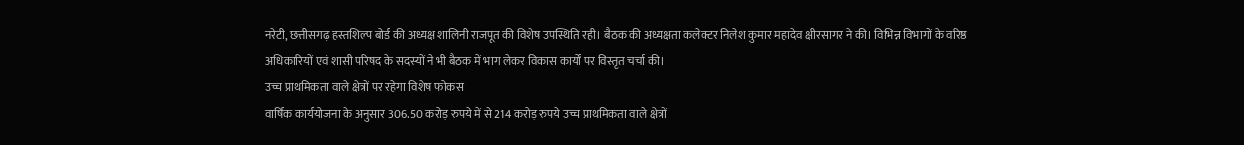नरेटी, छत्तीसगढ़ हस्तशिल्प बोर्ड की अध्यक्ष शालिनी राजपूत की विशेष उपस्थिति रही। बैठक की अध्यक्षता कलेक्टर निलेश कुमार महादेव क्षीरसागर ने की। विभिन्न विभागों के वरिष्ठ अधिकारियों एवं शासी परिषद के सदस्यों ने भी बैठक में भाग लेकर विकास कार्यों पर विस्तृत चर्चा की।
उच्च प्राथमिकता वाले क्षेत्रों पर रहेगा विशेष फोकस
वार्षिक कार्ययोजना के अनुसार 306.50 करोड़ रुपये में से 214 करोड़ रुपये उच्च प्राथमिकता वाले क्षेत्रों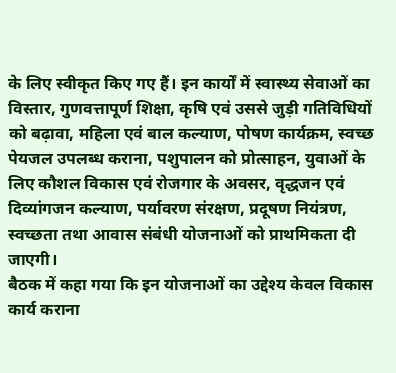के लिए स्वीकृत किए गए हैं। इन कार्यों में स्वास्थ्य सेवाओं का विस्तार, गुणवत्तापूर्ण शिक्षा, कृषि एवं उससे जुड़ी गतिविधियों को बढ़ावा, महिला एवं बाल कल्याण, पोषण कार्यक्रम, स्वच्छ पेयजल उपलब्ध कराना, पशुपालन को प्रोत्साहन, युवाओं के लिए कौशल विकास एवं रोजगार के अवसर, वृद्धजन एवं दिव्यांगजन कल्याण, पर्यावरण संरक्षण, प्रदूषण नियंत्रण, स्वच्छता तथा आवास संबंधी योजनाओं को प्राथमिकता दी जाएगी।
बैठक में कहा गया कि इन योजनाओं का उद्देश्य केवल विकास कार्य कराना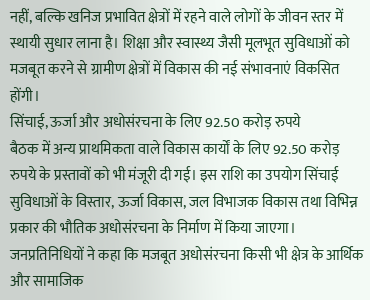नहीं, बल्कि खनिज प्रभावित क्षेत्रों में रहने वाले लोगों के जीवन स्तर में स्थायी सुधार लाना है। शिक्षा और स्वास्थ्य जैसी मूलभूत सुविधाओं को मजबूत करने से ग्रामीण क्षेत्रों में विकास की नई संभावनाएं विकसित होंगी।
सिंचाई, ऊर्जा और अधोसंरचना के लिए 92.50 करोड़ रुपये
बैठक में अन्य प्राथमिकता वाले विकास कार्यों के लिए 92.50 करोड़ रुपये के प्रस्तावों को भी मंजूरी दी गई। इस राशि का उपयोग सिंचाई सुविधाओं के विस्तार, ऊर्जा विकास, जल विभाजक विकास तथा विभिन्न प्रकार की भौतिक अधोसंरचना के निर्माण में किया जाएगा।
जनप्रतिनिधियों ने कहा कि मजबूत अधोसंरचना किसी भी क्षेत्र के आर्थिक और सामाजिक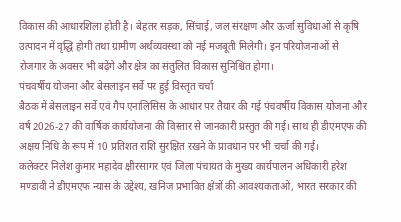विकास की आधारशिला होती है। बेहतर सड़क, सिंचाई, जल संरक्षण और ऊर्जा सुविधाओं से कृषि उत्पादन में वृद्धि होगी तथा ग्रामीण अर्थव्यवस्था को नई मजबूती मिलेगी। इन परियोजनाओं से रोजगार के अवसर भी बढ़ेंगे और क्षेत्र का संतुलित विकास सुनिश्चित होगा।
पंचवर्षीय योजना और बेसलाइन सर्वे पर हुई विस्तृत चर्चा
बैठक में बेसलाइन सर्वे एवं गैप एनालिसिस के आधार पर तैयार की गई पंचवर्षीय विकास योजना और वर्ष 2026-27 की वार्षिक कार्ययोजना की विस्तार से जानकारी प्रस्तुत की गई। साथ ही डीएमएफ की अक्षय निधि के रूप में 10 प्रतिशत राशि सुरक्षित रखने के प्रावधान पर भी चर्चा की गई।
कलेक्टर निलेश कुमार महादेव क्षीरसागर एवं जिला पंचायत के मुख्य कार्यपालन अधिकारी हरेश मण्डावी ने डीएमएफ न्यास के उद्देश्य, खनिज प्रभावित क्षेत्रों की आवश्यकताओं, भारत सरकार की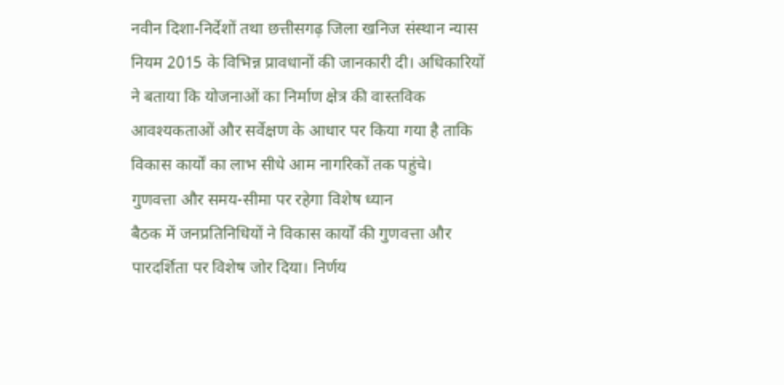नवीन दिशा-निर्देशों तथा छत्तीसगढ़ जिला खनिज संस्थान न्यास नियम 2015 के विभिन्न प्रावधानों की जानकारी दी। अधिकारियों ने बताया कि योजनाओं का निर्माण क्षेत्र की वास्तविक आवश्यकताओं और सर्वेक्षण के आधार पर किया गया है ताकि विकास कार्यों का लाभ सीधे आम नागरिकों तक पहुंचे।
गुणवत्ता और समय-सीमा पर रहेगा विशेष ध्यान
बैठक में जनप्रतिनिधियों ने विकास कार्यों की गुणवत्ता और पारदर्शिता पर विशेष जोर दिया। निर्णय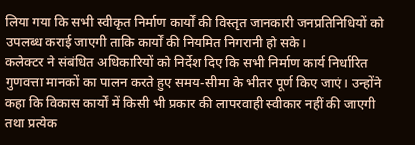लिया गया कि सभी स्वीकृत निर्माण कार्यों की विस्तृत जानकारी जनप्रतिनिधियों को उपलब्ध कराई जाएगी ताकि कार्यों की नियमित निगरानी हो सके।
कलेक्टर ने संबंधित अधिकारियों को निर्देश दिए कि सभी निर्माण कार्य निर्धारित गुणवत्ता मानकों का पालन करते हुए समय-सीमा के भीतर पूर्ण किए जाएं। उन्होंने कहा कि विकास कार्यों में किसी भी प्रकार की लापरवाही स्वीकार नहीं की जाएगी तथा प्रत्येक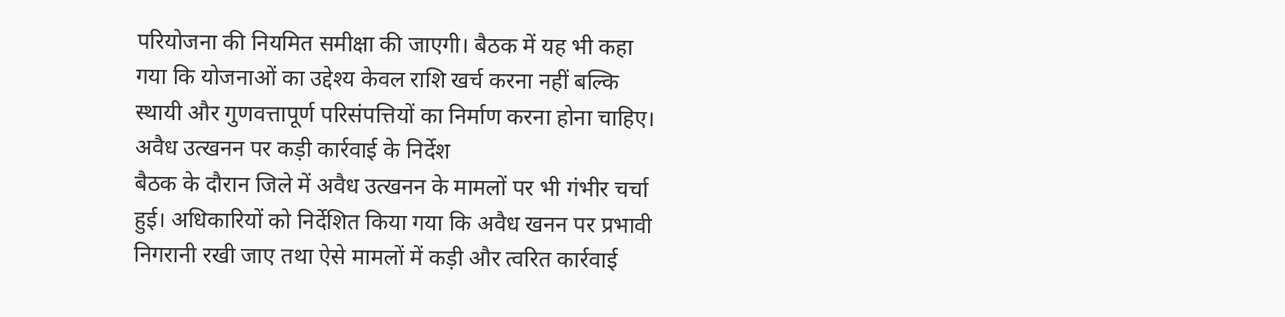परियोजना की नियमित समीक्षा की जाएगी। बैठक में यह भी कहा गया कि योजनाओं का उद्देश्य केवल राशि खर्च करना नहीं बल्कि स्थायी और गुणवत्तापूर्ण परिसंपत्तियों का निर्माण करना होना चाहिए।
अवैध उत्खनन पर कड़ी कार्रवाई के निर्देश
बैठक के दौरान जिले में अवैध उत्खनन के मामलों पर भी गंभीर चर्चा हुई। अधिकारियों को निर्देशित किया गया कि अवैध खनन पर प्रभावी निगरानी रखी जाए तथा ऐसे मामलों में कड़ी और त्वरित कार्रवाई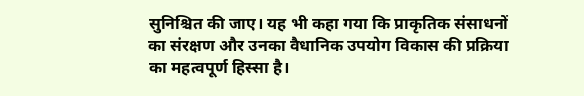सुनिश्चित की जाए। यह भी कहा गया कि प्राकृतिक संसाधनों का संरक्षण और उनका वैधानिक उपयोग विकास की प्रक्रिया का महत्वपूर्ण हिस्सा है।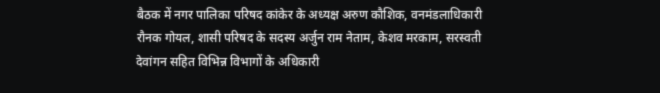बैठक में नगर पालिका परिषद कांकेर के अध्यक्ष अरुण कौशिक, वनमंडलाधिकारी रौनक गोयल, शासी परिषद के सदस्य अर्जुन राम नेताम, केशव मरकाम, सरस्वती देवांगन सहित विभिन्न विभागों के अधिकारी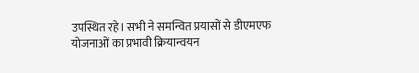उपस्थित रहे। सभी ने समन्वित प्रयासों से डीएमएफ योजनाओं का प्रभावी क्रियान्वयन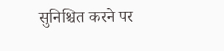सुनिश्चित करने पर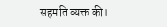सहमति व्यक्त की।